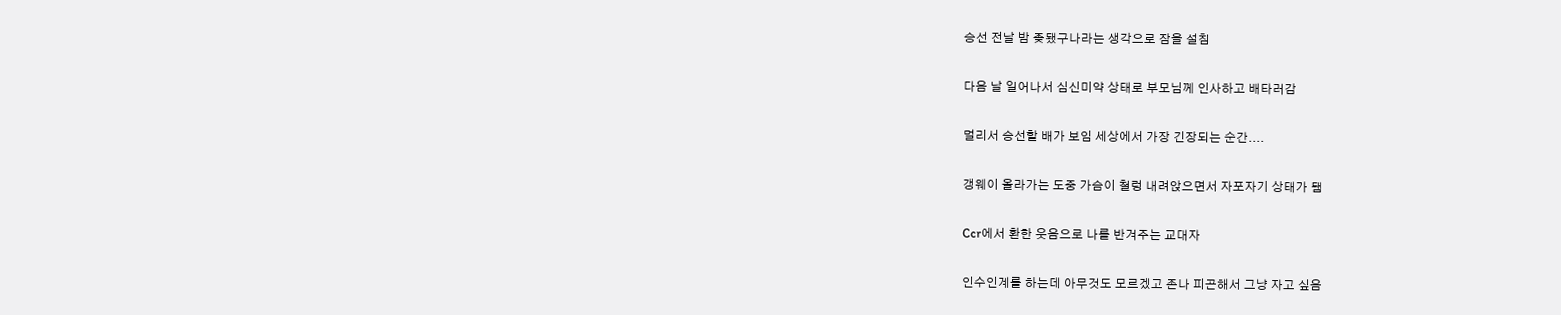승선 전날 밤 좆됐구나라는 생각으로 잠을 설침

다음 날 일어나서 심신미약 상태로 부모님께 인사하고 배타러감

멀리서 승선할 배가 보임 세상에서 가장 긴장되는 순간....

갱웨이 올라가는 도중 가슴이 철렁 내려앉으면서 자포자기 상태가 됌

Ccr에서 환한 웃음으로 나를 반겨주는 교대자

인수인계를 하는데 아무것도 모르겠고 존나 피곤해서 그냥 자고 싶음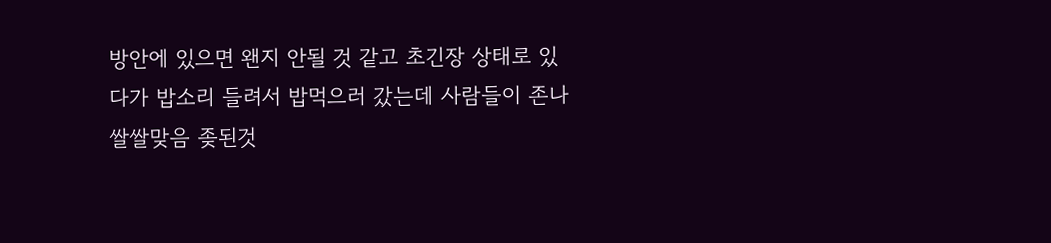방안에 있으면 왠지 안될 것 같고 초긴장 상태로 있다가 밥소리 들려서 밥먹으러 갔는데 사람들이 존나 쌀쌀맞음 좆된것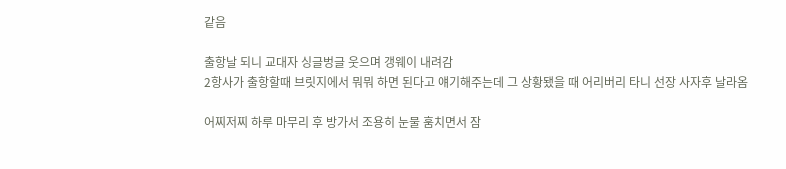같음

출항날 되니 교대자 싱글벙글 웃으며 갱웨이 내려감
2항사가 출항할때 브릿지에서 뭐뭐 하면 된다고 얘기해주는데 그 상황됐을 때 어리버리 타니 선장 사자후 날라옴

어찌저찌 하루 마무리 후 방가서 조용히 눈물 훔치면서 잠